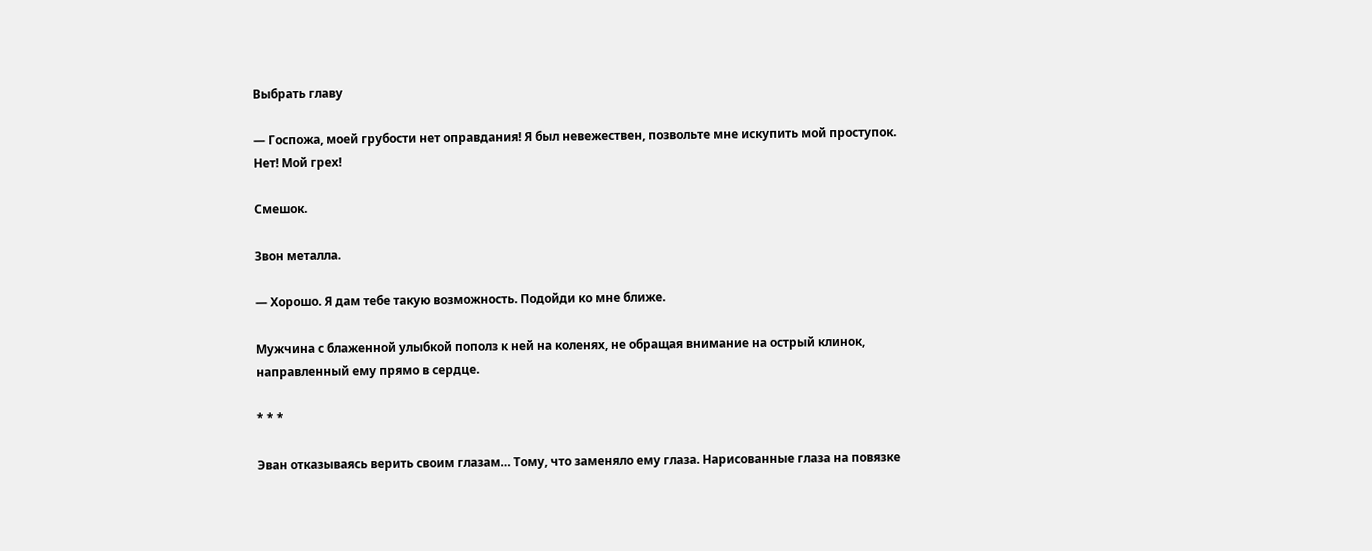Выбрать главу

— Госпожа, моей грубости нет оправдания! Я был невежествен, позвольте мне искупить мой проступок. Нет! Мой грех!

Смешок.

Звон металла.

— Хорошо. Я дам тебе такую возможность. Подойди ко мне ближе.

Мужчина с блаженной улыбкой пополз к ней на коленях, не обращая внимание на острый клинок, направленный ему прямо в сердце.

* * *

Эван отказываясь верить своим глазам… Тому, что заменяло ему глаза. Нарисованные глаза на повязке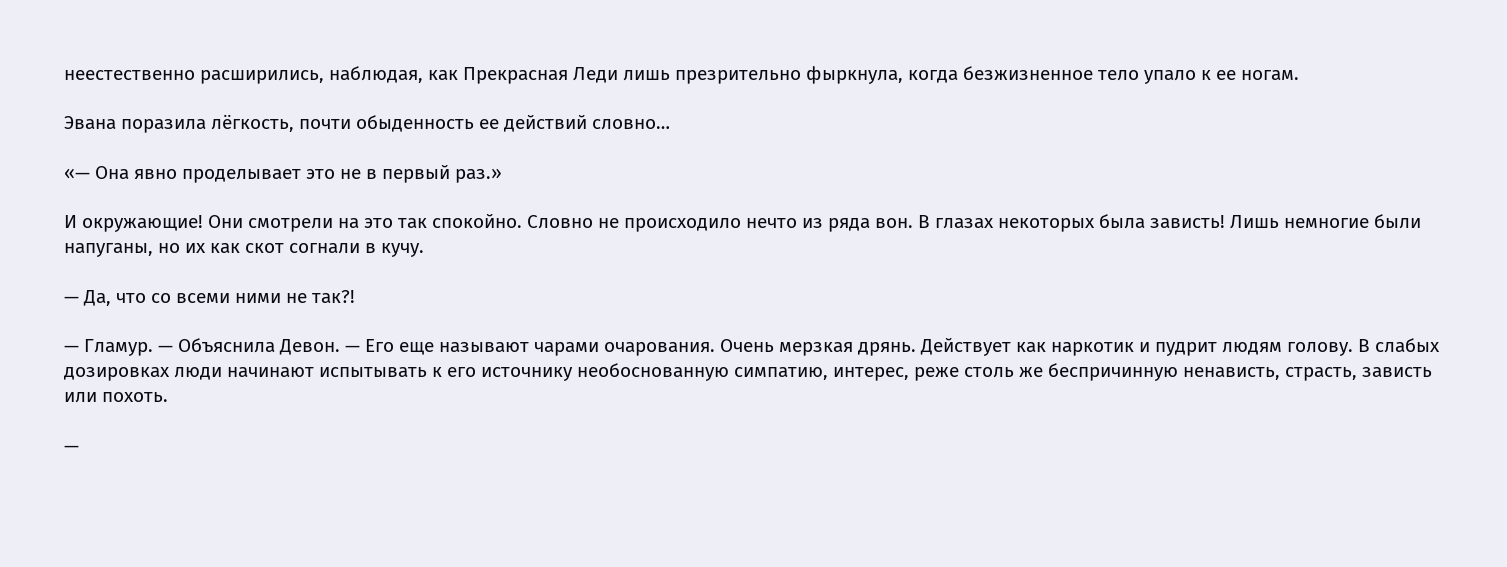неестественно расширились, наблюдая, как Прекрасная Леди лишь презрительно фыркнула, когда безжизненное тело упало к ее ногам.

Эвана поразила лёгкость, почти обыденность ее действий словно…

«— Она явно проделывает это не в первый раз.»

И окружающие! Они смотрели на это так спокойно. Словно не происходило нечто из ряда вон. В глазах некоторых была зависть! Лишь немногие были напуганы, но их как скот согнали в кучу.

— Да, что со всеми ними не так?!

— Гламур. — Объяснила Девон. — Его еще называют чарами очарования. Очень мерзкая дрянь. Действует как наркотик и пудрит людям голову. В слабых дозировках люди начинают испытывать к его источнику необоснованную симпатию, интерес, реже столь же беспричинную ненависть, страсть, зависть или похоть.

—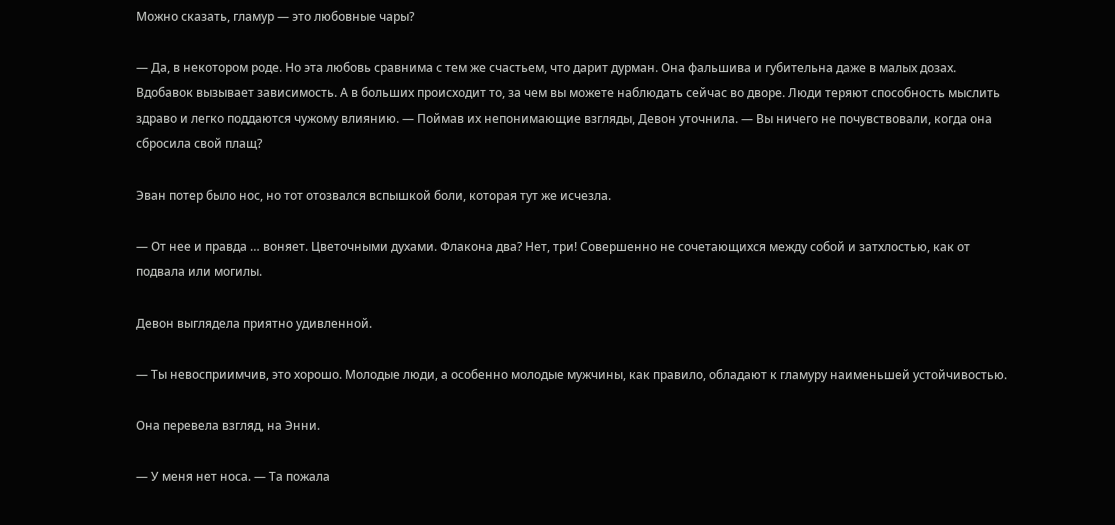Можно сказать, гламур — это любовные чары?

— Да, в некотором роде. Но эта любовь сравнима с тем же счастьем, что дарит дурман. Она фальшива и губительна даже в малых дозах. Вдобавок вызывает зависимость. А в больших происходит то, за чем вы можете наблюдать сейчас во дворе. Люди теряют способность мыслить здраво и легко поддаются чужому влиянию. — Поймав их непонимающие взгляды, Девон уточнила. — Вы ничего не почувствовали, когда она сбросила свой плащ?

Эван потер было нос, но тот отозвался вспышкой боли, которая тут же исчезла.

— От нее и правда … воняет. Цветочными духами. Флакона два? Нет, три! Совершенно не сочетающихся между собой и затхлостью, как от подвала или могилы.

Девон выглядела приятно удивленной.

— Ты невосприимчив, это хорошо. Молодые люди, а особенно молодые мужчины, как правило, обладают к гламуру наименьшей устойчивостью.

Она перевела взгляд, на Энни.

— У меня нет носа. — Та пожала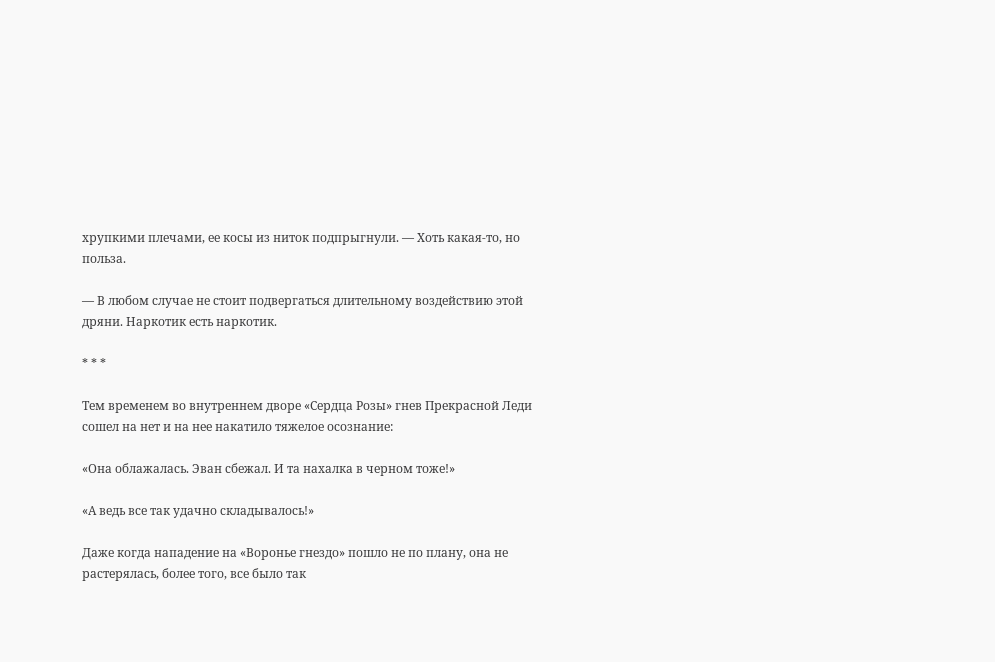хрупкими плечами, ее косы из ниток подпрыгнули. — Хоть какая-то, но польза.

— В любом случае не стоит подвергаться длительному воздействию этой дряни. Наркотик есть наркотик.

* * *

Тем временем во внутреннем дворе «Сердца Розы» гнев Прекрасной Леди сошел на нет и на нее накатило тяжелое осознание:

«Она облажалась. Эван сбежал. И та нахалка в черном тоже!»

«А ведь все так удачно складывалось!»

Даже когда нападение на «Воронье гнездо» пошло не по плану, она не растерялась, более того, все было так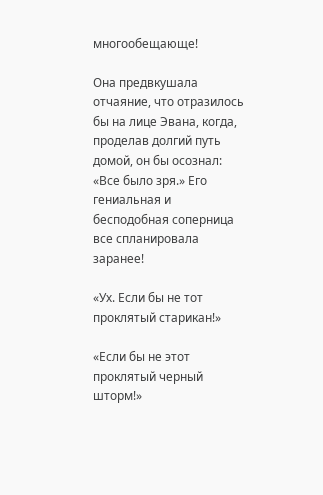многообещающе!

Она предвкушала отчаяние, что отразилось бы на лице Эвана, когда, проделав долгий путь домой, он бы осознал: «Все было зря.» Его гениальная и бесподобная соперница все спланировала заранее!

«Ух. Если бы не тот проклятый старикан!»

«Если бы не этот проклятый черный шторм!»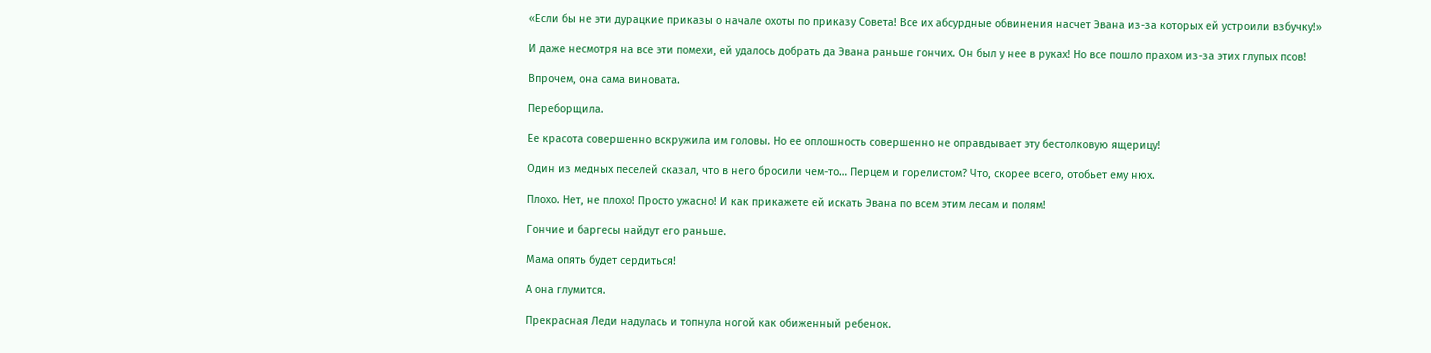«Если бы не эти дурацкие приказы о начале охоты по приказу Совета! Все их абсурдные обвинения насчет Эвана из-за которых ей устроили взбучку!»

И даже несмотря на все эти помехи, ей удалось добрать да Эвана раньше гончих. Он был у нее в руках! Но все пошло прахом из-за этих глупых псов!

Впрочем, она сама виновата.

Переборщила.

Ее красота совершенно вскружила им головы. Но ее оплошность совершенно не оправдывает эту бестолковую ящерицу!

Один из медных песелей сказал, что в него бросили чем-то… Перцем и горелистом? Что, скорее всего, отобьет ему нюх.

Плохо. Нет, не плохо! Просто ужасно! И как прикажете ей искать Эвана по всем этим лесам и полям!

Гончие и баргесы найдут его раньше.

Мама опять будет сердиться!

А она глумится.

Прекрасная Леди надулась и топнула ногой как обиженный ребенок.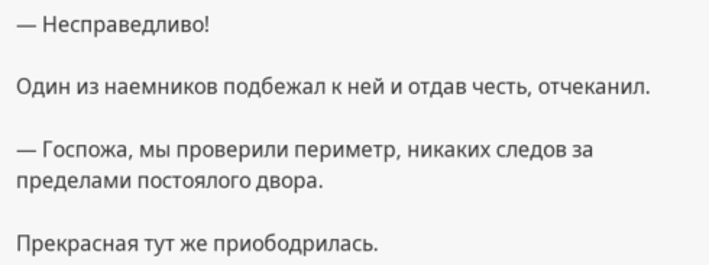— Несправедливо!

Один из наемников подбежал к ней и отдав честь, отчеканил.

— Госпожа, мы проверили периметр, никаких следов за пределами постоялого двора.

Прекрасная тут же приободрилась.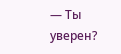— Ты уверен?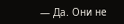— Да. Они не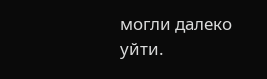могли далеко уйти.